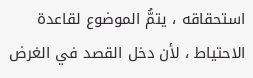استحقاقه ، يتمُّ الموضوع لقاعدة الاحتياط ، لأن دخل القصد في الغرض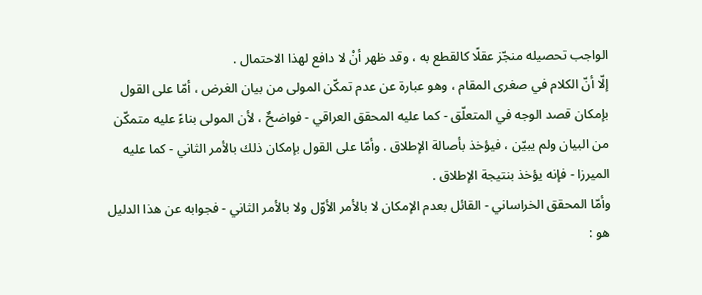الواجب تحصيله منجّز عقلًا كالقطع به ، وقد ظهر أنْ لا دافع لهذا الاحتمال .
إلّا أنّ الكلام في صغرى المقام ، وهو عبارة عن عدم تمكّن المولى من بيان الغرض ، أمّا على القول بإمكان قصد الوجه في المتعلّق - كما عليه المحقق العراقي - فواضحٌ ، لأن المولى بناءً عليه متمكّن من البيان ولم يبيّن ، فيؤخذ بأصالة الإطلاق . وأمّا على القول بإمكان ذلك بالأمر الثاني - كما عليه الميرزا - فإنه يؤخذ بنتيجة الإطلاق .
وأمّا المحقق الخراساني - القائل بعدم الإمكان لا بالأمر الأوّل ولا بالأمر الثاني - فجوابه عن هذا الدليل هو :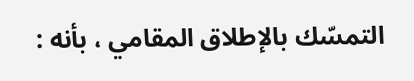التمسّك بالإطلاق المقامي ، بأنه :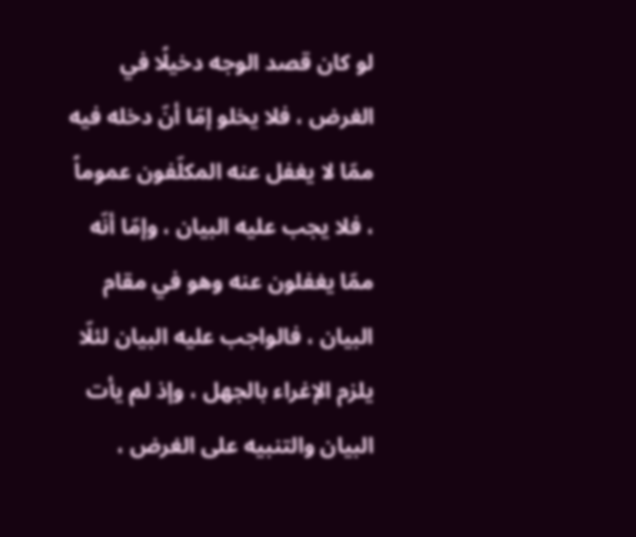لو كان قصد الوجه دخيلًا في الغرض ، فلا يخلو إمّا أنّ دخله فيه ممّا لا يغفل عنه المكلّفون عموماً ، فلا يجب عليه البيان ، وإمّا أنّه ممّا يغفلون عنه وهو في مقام البيان ، فالواجب عليه البيان لئلّا يلزم الإغراء بالجهل ، وإذ لم يأت البيان والتنبيه على الغرض ،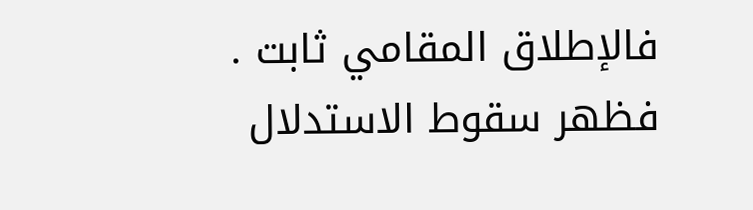فالإطلاق المقامي ثابت .
فظهر سقوط الاستدلال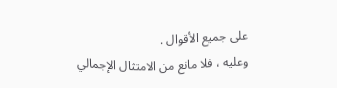على جميع الأقوال .
وعليه ، فلا مانع من الامتثال الإجمالي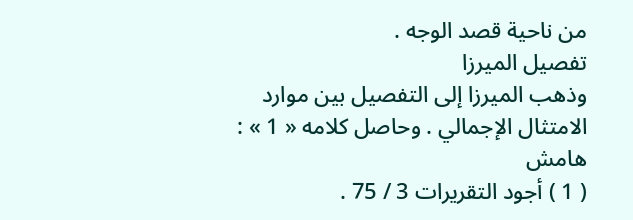من ناحية قصد الوجه .
تفصيل الميرزا
وذهب الميرزا إلى التفصيل بين موارد الامتثال الإجمالي . وحاصل كلامه « 1 » :
هامش
( 1 ) أجود التقريرات 3 / 75 .